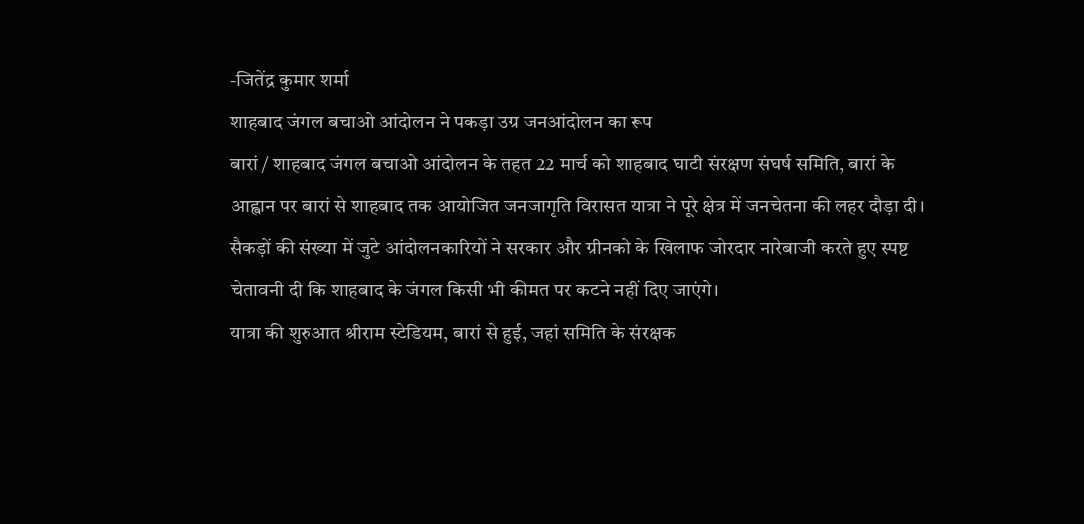-जितेंद्र कुमार शर्मा
शाहबाद जंगल बचाओ आंदोलन ने पकड़ा उग्र जनआंदोलन का रूप
बारां / शाहबाद जंगल बचाओ आंदोलन के तहत 22 मार्च को शाहबाद घाटी संरक्षण संघर्ष समिति, बारां के आह्वान पर बारां से शाहबाद तक आयोजित जनजागृति विरासत यात्रा ने पूरे क्षेत्र में जनचेतना की लहर दौड़ा दी। सैकड़ों की संख्या में जुटे आंदोलनकारियों ने सरकार और ग्रीनको के खिलाफ जोरदार नारेबाजी करते हुए स्पष्ट चेतावनी दी कि शाहबाद के जंगल किसी भी कीमत पर कटने नहीं दिए जाएंगे।
यात्रा की शुरुआत श्रीराम स्टेडियम, बारां से हुई, जहां समिति के संरक्षक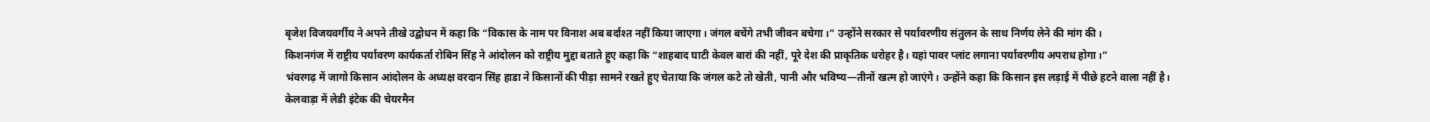बृजेश विजयवर्गीय ने अपने तीखे उद्बोधन में कहा कि “विकास के नाम पर विनाश अब बर्दाश्त नहीं किया जाएगा। जंगल बचेंगे तभी जीवन बचेगा।” उन्होंने सरकार से पर्यावरणीय संतुलन के साथ निर्णय लेने की मांग की।
किशनगंज में राष्ट्रीय पर्यावरण कार्यकर्ता रोबिन सिंह ने आंदोलन को राष्ट्रीय मुद्दा बताते हुए कहा कि “शाहबाद घाटी केवल बारां की नहीं, पूरे देश की प्राकृतिक धरोहर है। यहां पावर प्लांट लगाना पर्यावरणीय अपराध होगा।”
भंवरगढ़ में जागो किसान आंदोलन के अध्यक्ष वरदान सिंह हाडा ने किसानों की पीड़ा सामने रखते हुए चेताया कि जंगल कटे तो खेती, पानी और भविष्य—तीनों खत्म हो जाएंगे। उन्होंने कहा कि किसान इस लड़ाई में पीछे हटने वाला नहीं है।
केलवाड़ा में लेडी इंटेक की चेयरमैन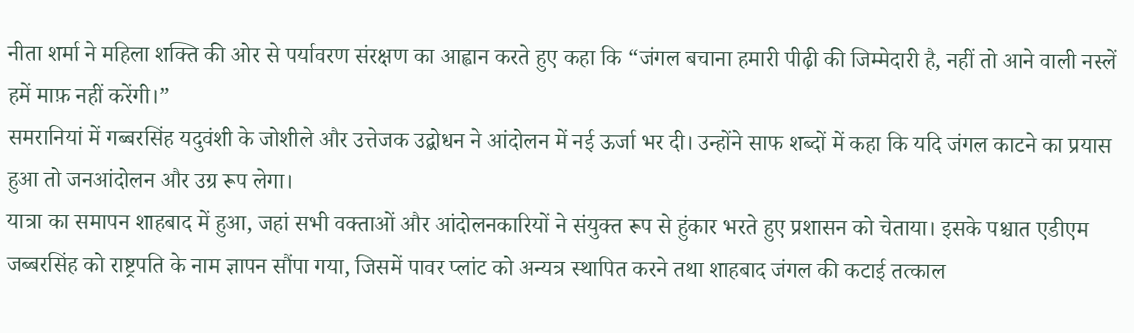नीता शर्मा ने महिला शक्ति की ओर से पर्यावरण संरक्षण का आह्वान करते हुए कहा कि “जंगल बचाना हमारी पीढ़ी की जिम्मेदारी है, नहीं तो आने वाली नस्लें हमें माफ़ नहीं करेंगी।”
समरानियां में गब्बरसिंह यदुवंशी के जोशीले और उत्तेजक उद्बोधन ने आंदोलन में नई ऊर्जा भर दी। उन्होंने साफ शब्दों में कहा कि यदि जंगल काटने का प्रयास हुआ तो जनआंदोलन और उग्र रूप लेगा।
यात्रा का समापन शाहबाद में हुआ, जहां सभी वक्ताओं और आंदोलनकारियों ने संयुक्त रूप से हुंकार भरते हुए प्रशासन को चेताया। इसके पश्चात एडीएम जब्बरसिंह को राष्ट्रपति के नाम ज्ञापन सौंपा गया, जिसमें पावर प्लांट को अन्यत्र स्थापित करने तथा शाहबाद जंगल की कटाई तत्काल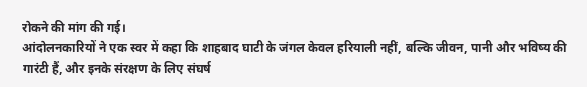रोकने की मांग की गई।
आंदोलनकारियों ने एक स्वर में कहा कि शाहबाद घाटी के जंगल केवल हरियाली नहीं, बल्कि जीवन, पानी और भविष्य की गारंटी हैं, और इनके संरक्षण के लिए संघर्ष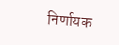निर्णायक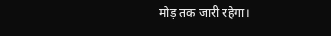मोड़ तक जारी रहेगा।